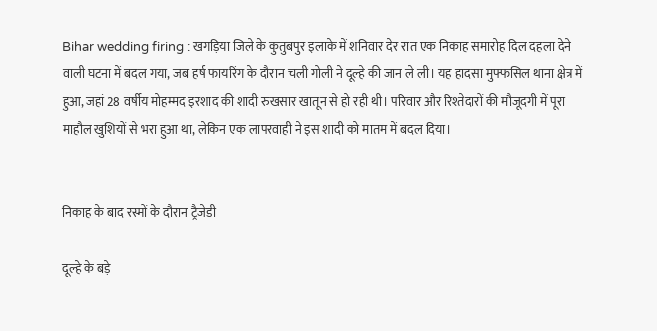Bihar wedding firing : खगड़िया जिले के कुतुबपुर इलाके में शनिवार देर रात एक निकाह समारोह दिल दहला देने वाली घटना में बदल गया, जब हर्ष फायरिंग के दौरान चली गोली ने दूल्हे की जान ले ली। यह हादसा मुफ्फसिल थाना क्षेत्र में हुआ, जहां 28 वर्षीय मोहम्मद इरशाद की शादी रुखसार खातून से हो रही थी। परिवार और रिश्तेदारों की मौजूदगी में पूरा माहौल खुशियों से भरा हुआ था, लेकिन एक लापरवाही ने इस शादी को मातम में बदल दिया।


निकाह के बाद रस्मों के दौरान ट्रैजेडी

दूल्हे के बड़े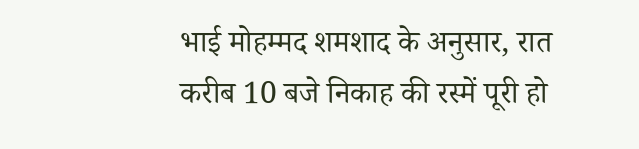भाई मोहम्मद शमशाद के अनुसार, रात करीब 10 बजे निकाह की रस्में पूरी हो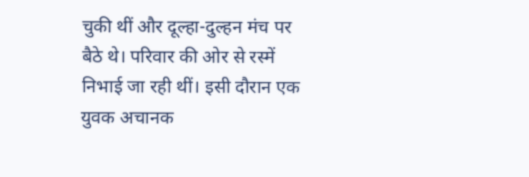चुकी थीं और दूल्हा-दुल्हन मंच पर बैठे थे। परिवार की ओर से रस्में निभाई जा रही थीं। इसी दौरान एक युवक अचानक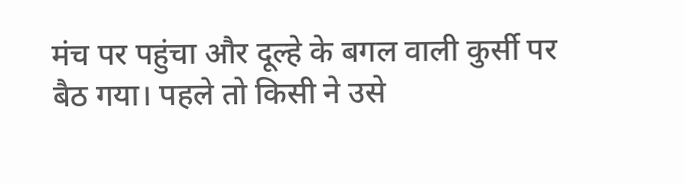मंच पर पहुंचा और दूल्हे के बगल वाली कुर्सी पर बैठ गया। पहले तो किसी ने उसे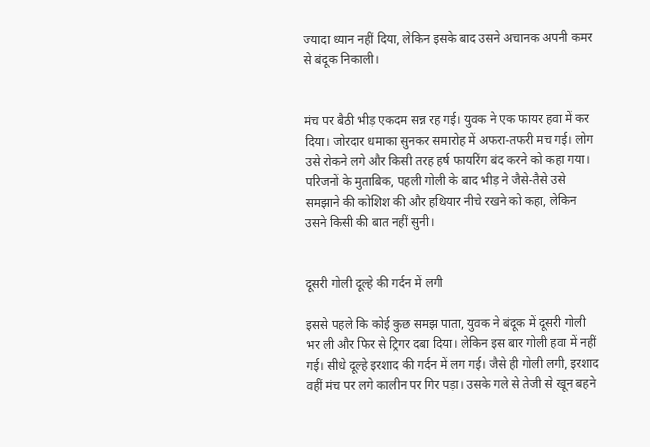ज्यादा ध्यान नहीं दिया, लेकिन इसके बाद उसने अचानक अपनी कमर से बंदूक निकाली।


मंच पर बैठी भीड़ एकदम सन्न रह गई। युवक ने एक फायर हवा में कर दिया। जोरदार धमाका सुनकर समारोह में अफरा-तफरी मच गई। लोग उसे रोकने लगे और किसी तरह हर्ष फायरिंग बंद करने को कहा गया। परिजनों के मुताबिक, पहली गोली के बाद भीड़ ने जैसे-तैसे उसे समझाने की कोशिश की और हथियार नीचे रखने को कहा, लेकिन उसने किसी की बात नहीं सुनी।


दूसरी गोली दूल्हे की गर्दन में लगी

इससे पहले कि कोई कुछ समझ पाता, युवक ने बंदूक में दूसरी गोली भर ली और फिर से ट्रिगर दबा दिया। लेकिन इस बार गोली हवा में नहीं गई। सीधे दूल्हे इरशाद की गर्दन में लग गई। जैसे ही गोली लगी, इरशाद वहीं मंच पर लगे कालीन पर गिर पड़ा। उसके गले से तेजी से खून बहने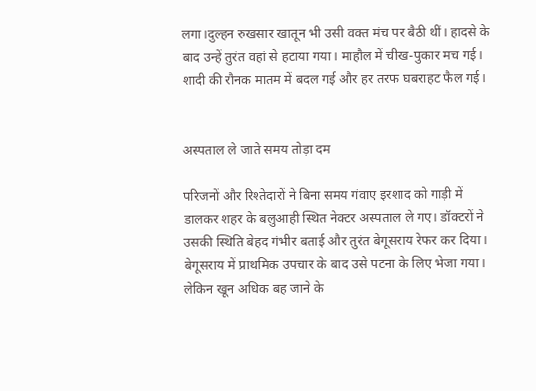लगा।दुल्हन रुखसार खातून भी उसी वक्त मंच पर बैठी थीं। हादसे के बाद उन्हें तुरंत वहां से हटाया गया। माहौल में चीख-पुकार मच गई। शादी की रौनक मातम में बदल गई और हर तरफ घबराहट फैल गई।


अस्पताल ले जाते समय तोड़ा दम

परिजनों और रिश्तेदारों ने बिना समय गंवाए इरशाद को गाड़ी में डालकर शहर के बलुआही स्थित नेक्टर अस्पताल ले गए। डॉक्टरों ने उसकी स्थिति बेहद गंभीर बताई और तुरंत बेगूसराय रेफर कर दिया। बेगूसराय में प्राथमिक उपचार के बाद उसे पटना के लिए भेजा गया। लेकिन खून अधिक बह जाने के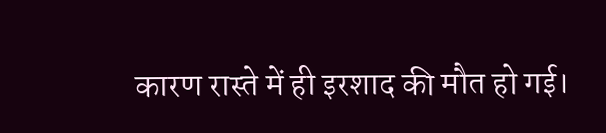कारण रास्ते में ही इरशाद की मौत हो गई।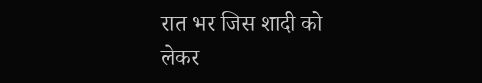रात भर जिस शादी को लेकर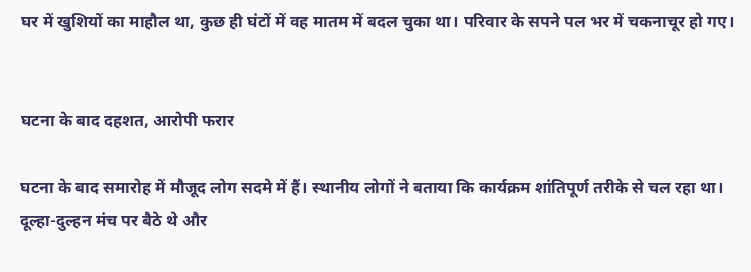घर में खुशियों का माहौल था, कुछ ही घंटों में वह मातम में बदल चुका था। परिवार के सपने पल भर में चकनाचूर हो गए।


घटना के बाद दहशत, आरोपी फरार

घटना के बाद समारोह में मौजूद लोग सदमे में हैं। स्थानीय लोगों ने बताया कि कार्यक्रम शांतिपूर्ण तरीके से चल रहा था। दूल्हा-दुल्हन मंच पर बैठे थे और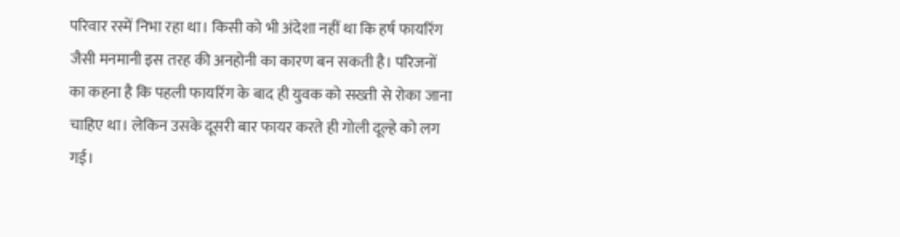परिवार रस्में निभा रहा था। किसी को भी अंदेशा नहीं था कि हर्ष फायरिंग जैसी मनमानी इस तरह की अनहोनी का कारण बन सकती है। परिजनों का कहना है कि पहली फायरिंग के बाद ही युवक को सख्ती से रोका जाना चाहिए था। लेकिन उसके दूसरी बार फायर करते ही गोली दूल्हे को लग गई।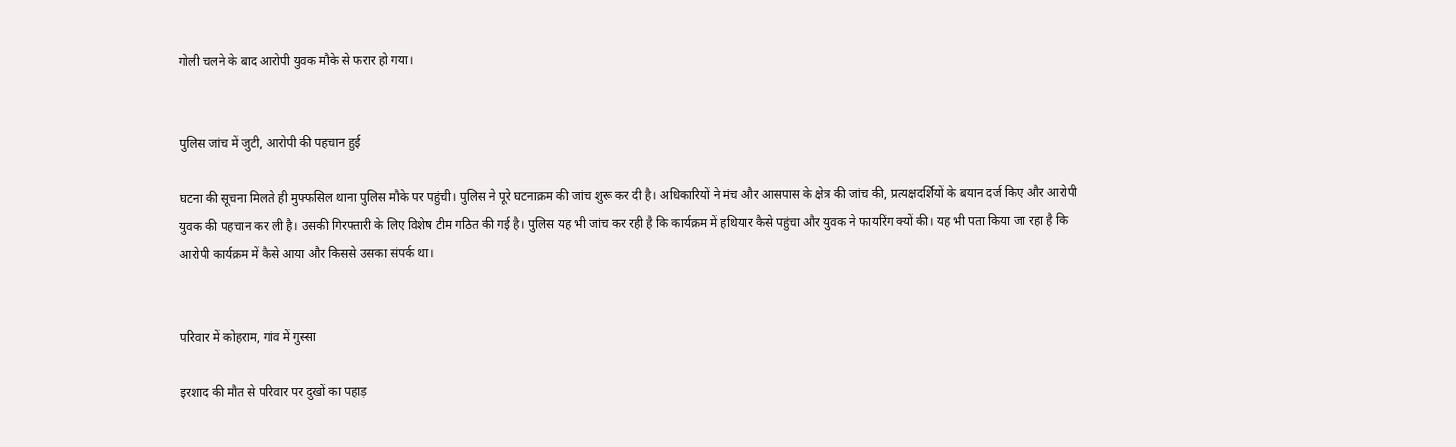गोली चलने के बाद आरोपी युवक मौके से फरार हो गया।


पुलिस जांच में जुटी, आरोपी की पहचान हुई

घटना की सूचना मिलते ही मुफ्फसिल थाना पुलिस मौके पर पहुंची। पुलिस ने पूरे घटनाक्रम की जांच शुरू कर दी है। अधिकारियों ने मंच और आसपास के क्षेत्र की जांच की, प्रत्यक्षदर्शियों के बयान दर्ज किए और आरोपी युवक की पहचान कर ली है। उसकी गिरफ्तारी के लिए विशेष टीम गठित की गई है। पुलिस यह भी जांच कर रही है कि कार्यक्रम में हथियार कैसे पहुंचा और युवक ने फायरिंग क्यों की। यह भी पता किया जा रहा है कि आरोपी कार्यक्रम में कैसे आया और किससे उसका संपर्क था।


परिवार में कोहराम, गांव में गुस्सा

इरशाद की मौत से परिवार पर दुखों का पहाड़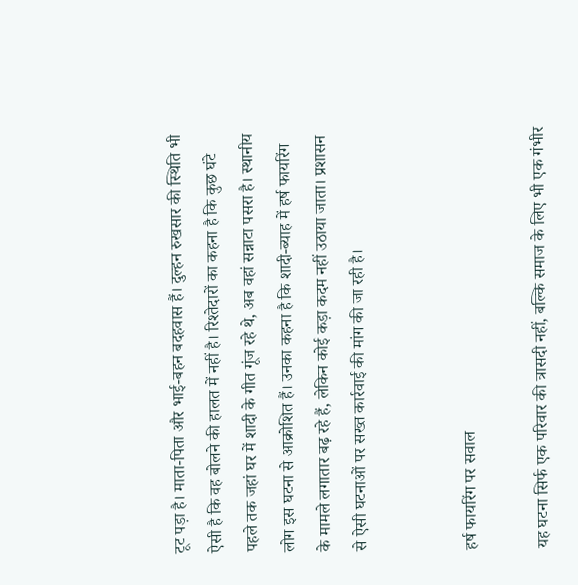टूट पड़ा है। माता-पिता और भाई-बहन बदहवास हैं। दुल्हन रुखसार की स्थिति भी ऐसी है कि वह बोलने की हालत में नहीं है। रिश्तेदारों का कहना है कि कुछ घंटे पहले तक जहां घर में शादी के गीत गूंज रहे थे, अब वहां सन्नाटा पसरा है। स्थानीय लोग इस घटना से आक्रोशित हैं। उनका कहना है कि शादी-ब्याह में हर्ष फायरिंग के मामले लगातार बढ़ रहे हैं, लेकिन कोई कड़ा कदम नहीं उठाया जाता। प्रशासन से ऐसी घटनाओं पर सख्त कार्रवाई की मांग की जा रही है।


हर्ष फायरिंग पर सवाल

यह घटना सिर्फ एक परिवार की त्रासदी नहीं, बल्कि समाज के लिए भी एक गंभीर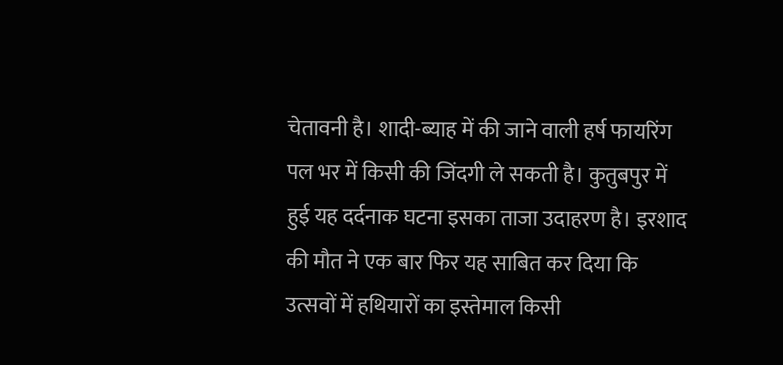चेतावनी है। शादी-ब्याह में की जाने वाली हर्ष फायरिंग पल भर में किसी की जिंदगी ले सकती है। कुतुबपुर में हुई यह दर्दनाक घटना इसका ताजा उदाहरण है। इरशाद की मौत ने एक बार फिर यह साबित कर दिया कि उत्सवों में हथियारों का इस्तेमाल किसी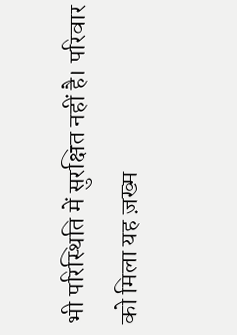भी परिस्थिति में सुरक्षित नहीं है। परिवार को मिला यह ज़ख्म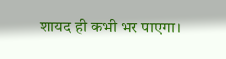शायद ही कभी भर पाएगा।